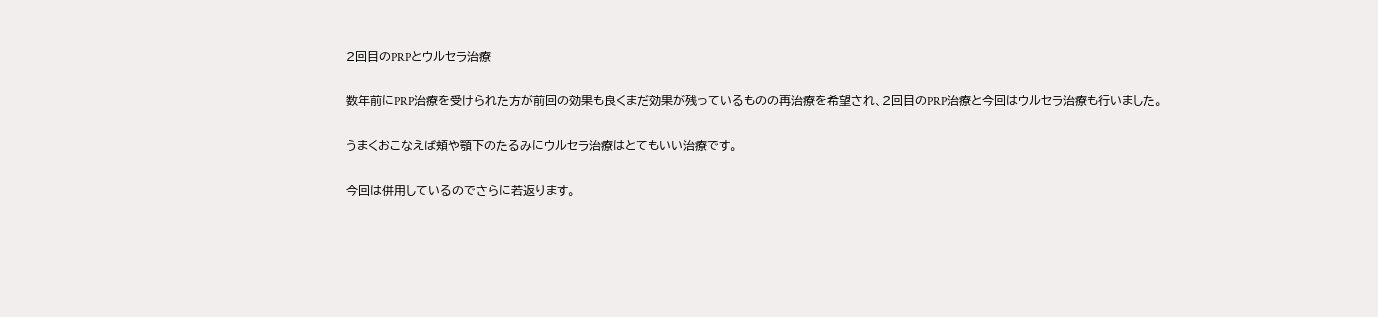2回目のPRPとウルセラ治療

数年前にPRP治療を受けられた方が前回の効果も良くまだ効果が残っているものの再治療を希望され、2回目のPRP治療と今回はウルセラ治療も行いました。

うまくおこなえば頬や顎下のたるみにウルセラ治療はとてもいい治療です。

今回は併用しているのでさらに若返ります。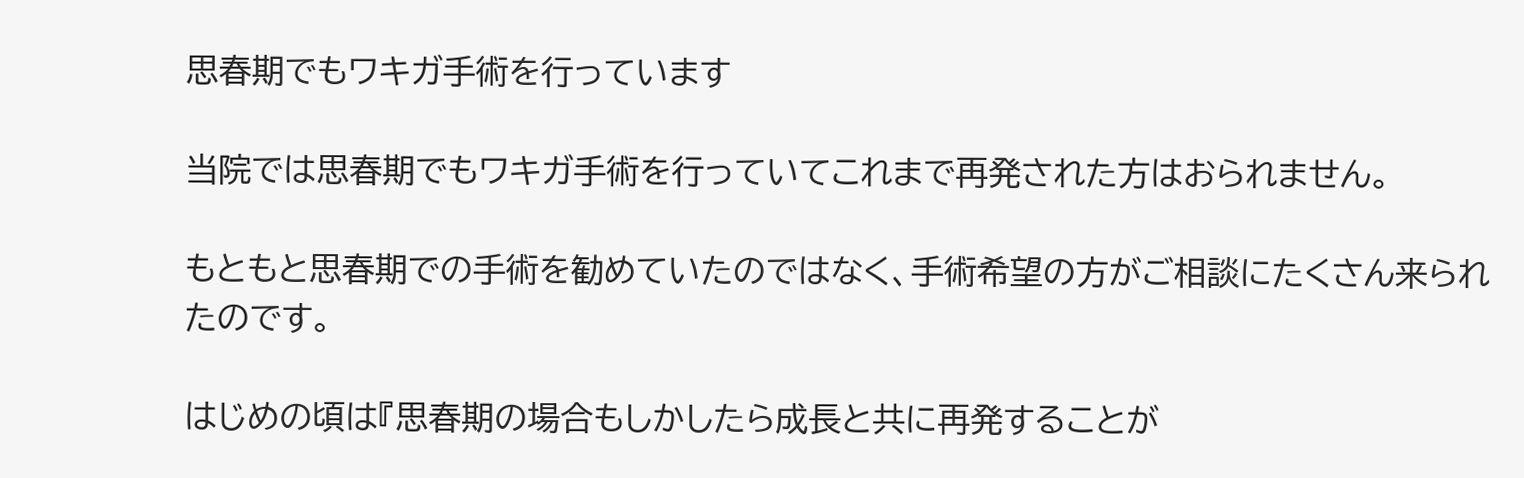思春期でもワキガ手術を行っています

当院では思春期でもワキガ手術を行っていてこれまで再発された方はおられません。

もともと思春期での手術を勧めていたのではなく、手術希望の方がご相談にたくさん来られたのです。

はじめの頃は『思春期の場合もしかしたら成長と共に再発することが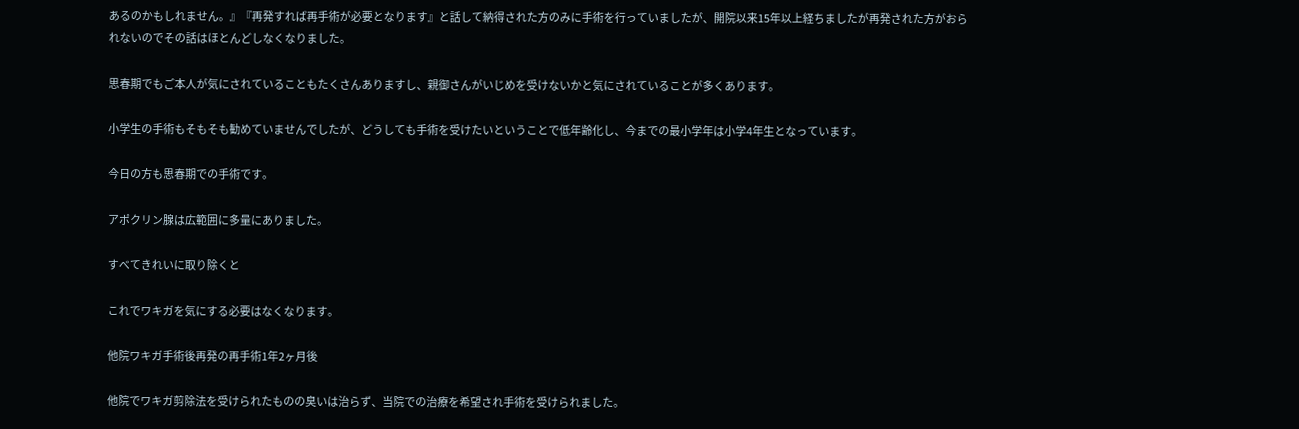あるのかもしれません。』『再発すれば再手術が必要となります』と話して納得された方のみに手術を行っていましたが、開院以来15年以上経ちましたが再発された方がおられないのでその話はほとんどしなくなりました。

思春期でもご本人が気にされていることもたくさんありますし、親御さんがいじめを受けないかと気にされていることが多くあります。

小学生の手術もそもそも勧めていませんでしたが、どうしても手術を受けたいということで低年齢化し、今までの最小学年は小学4年生となっています。

今日の方も思春期での手術です。

アポクリン腺は広範囲に多量にありました。

すべてきれいに取り除くと

これでワキガを気にする必要はなくなります。

他院ワキガ手術後再発の再手術1年2ヶ月後

他院でワキガ剪除法を受けられたものの臭いは治らず、当院での治療を希望され手術を受けられました。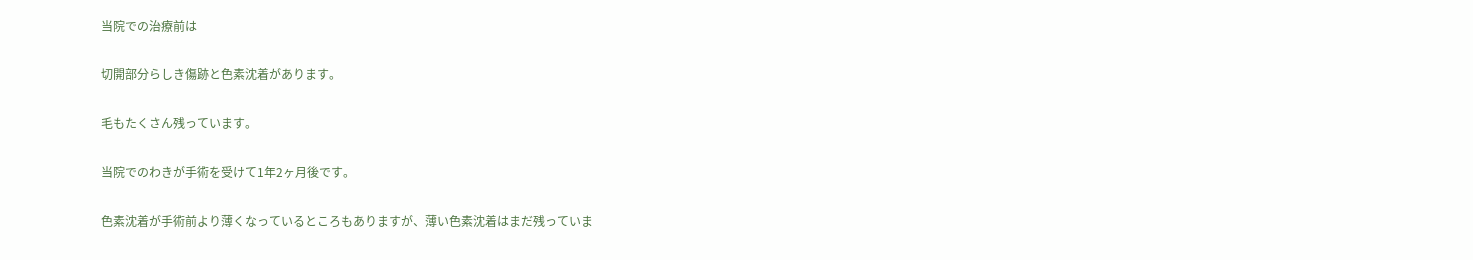当院での治療前は

切開部分らしき傷跡と色素沈着があります。

毛もたくさん残っています。

当院でのわきが手術を受けて1年2ヶ月後です。

色素沈着が手術前より薄くなっているところもありますが、薄い色素沈着はまだ残っていま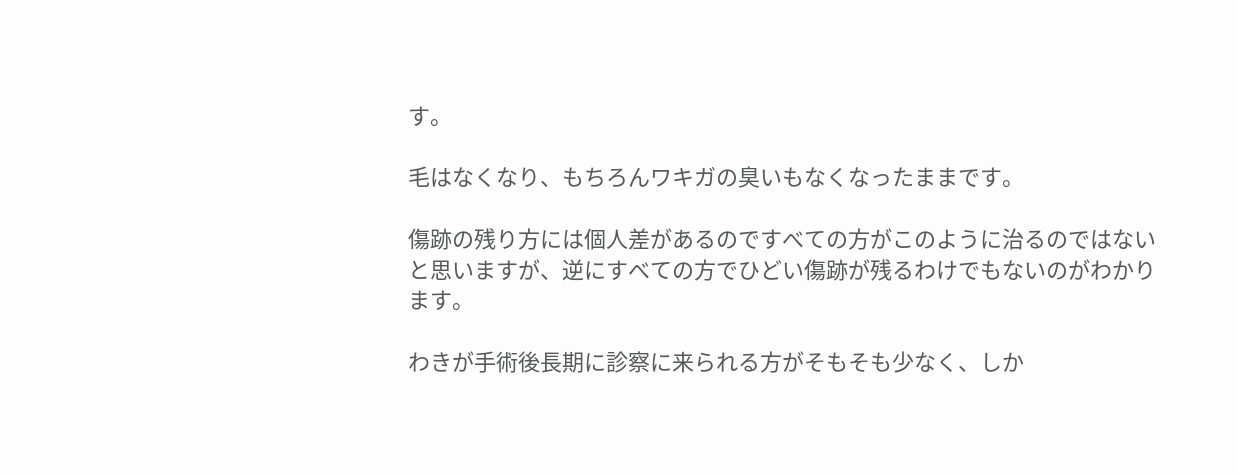す。

毛はなくなり、もちろんワキガの臭いもなくなったままです。

傷跡の残り方には個人差があるのですべての方がこのように治るのではないと思いますが、逆にすべての方でひどい傷跡が残るわけでもないのがわかります。

わきが手術後長期に診察に来られる方がそもそも少なく、しか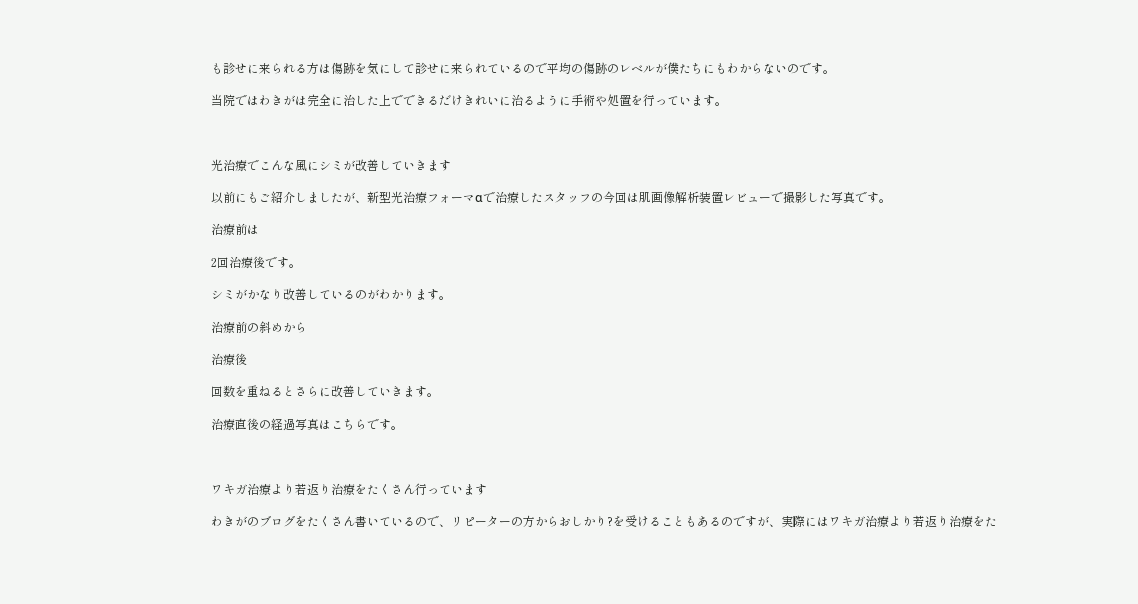も診せに来られる方は傷跡を気にして診せに来られているので平均の傷跡のレベルが僕たちにもわからないのです。

当院ではわきがは完全に治した上でできるだけきれいに治るように手術や処置を行っています。



光治療でこんな風にシミが改善していきます

以前にもご紹介しましたが、新型光治療フォーマαで治療したスタッフの今回は肌画像解析装置レビューで撮影した写真です。

治療前は

2回治療後です。

シミがかなり改善しているのがわかります。

治療前の斜めから

治療後

回数を重ねるとさらに改善していきます。

治療直後の経過写真はこちらです。



ワキガ治療より若返り治療をたくさん行っています

わきがのブログをたくさん書いているので、リピーターの方からおしかり?を受けることもあるのですが、実際にはワキガ治療より若返り治療をた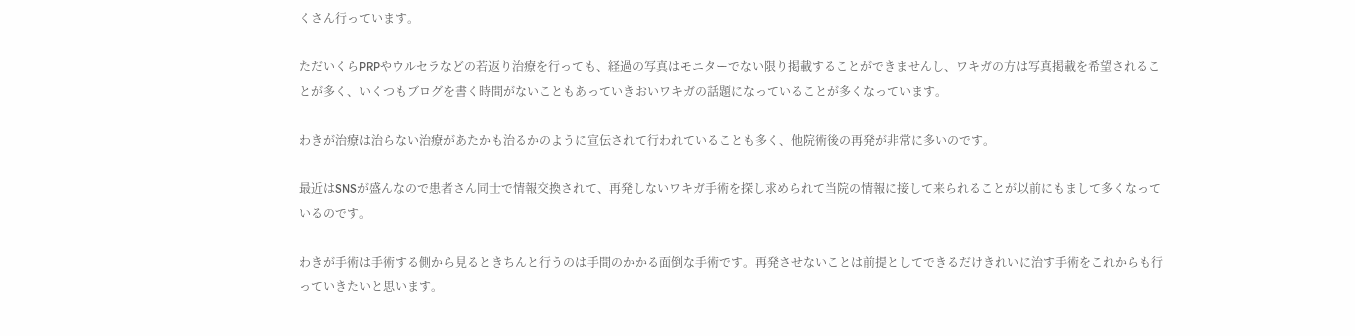くさん行っています。

ただいくらPRPやウルセラなどの若返り治療を行っても、経過の写真はモニターでない限り掲載することができませんし、ワキガの方は写真掲載を希望されることが多く、いくつもブログを書く時間がないこともあっていきおいワキガの話題になっていることが多くなっています。

わきが治療は治らない治療があたかも治るかのように宣伝されて行われていることも多く、他院術後の再発が非常に多いのです。

最近はSNSが盛んなので患者さん同士で情報交換されて、再発しないワキガ手術を探し求められて当院の情報に接して来られることが以前にもまして多くなっているのです。

わきが手術は手術する側から見るときちんと行うのは手間のかかる面倒な手術です。再発させないことは前提としてできるだけきれいに治す手術をこれからも行っていきたいと思います。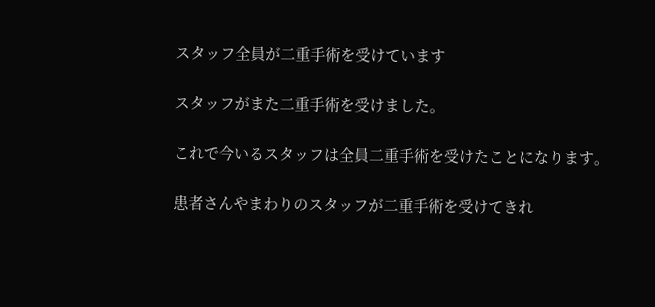スタッフ全員が二重手術を受けています

スタッフがまた二重手術を受けました。

これで今いるスタッフは全員二重手術を受けたことになります。

患者さんやまわりのスタッフが二重手術を受けてきれ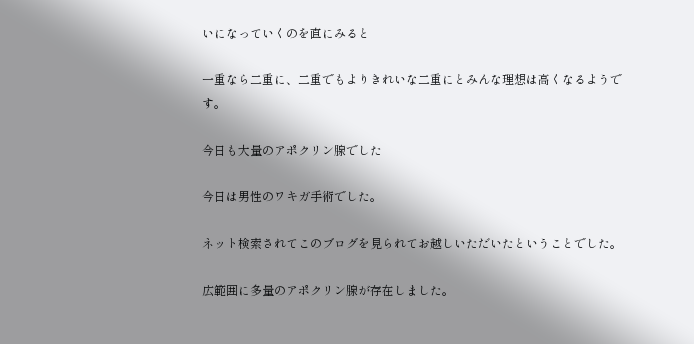いになっていくのを直にみると

一重なら二重に、二重でもよりきれいな二重にとみんな理想は高くなるようです。

今日も大量のアポクリン腺でした

今日は男性のワキガ手術でした。

ネット検索されてこのブログを見られてお越しいただいたということでした。

広範囲に多量のアポクリン腺が存在しました。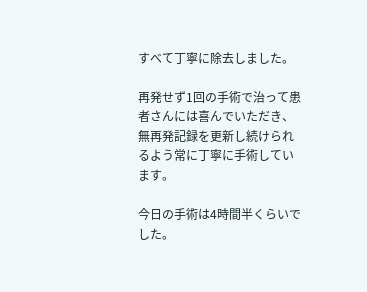すべて丁寧に除去しました。

再発せず1回の手術で治って患者さんには喜んでいただき、無再発記録を更新し続けられるよう常に丁寧に手術しています。

今日の手術は4時間半くらいでした。